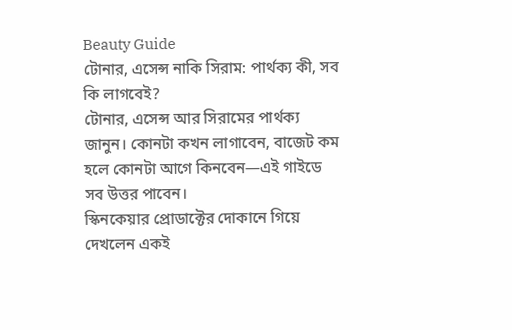Beauty Guide
টোনার, এসেন্স নাকি সিরাম: পার্থক্য কী, সব কি লাগবেই?
টোনার, এসেন্স আর সিরামের পার্থক্য জানুন। কোনটা কখন লাগাবেন, বাজেট কম হলে কোনটা আগে কিনবেন—এই গাইডে সব উত্তর পাবেন।
স্কিনকেয়ার প্রোডাক্টের দোকানে গিয়ে দেখলেন একই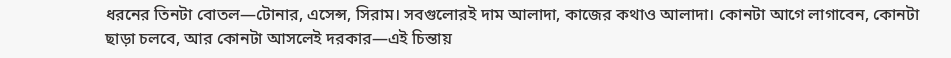ধরনের তিনটা বোতল—টোনার, এসেন্স, সিরাম। সবগুলোরই দাম আলাদা, কাজের কথাও আলাদা। কোনটা আগে লাগাবেন, কোনটা ছাড়া চলবে, আর কোনটা আসলেই দরকার—এই চিন্তায়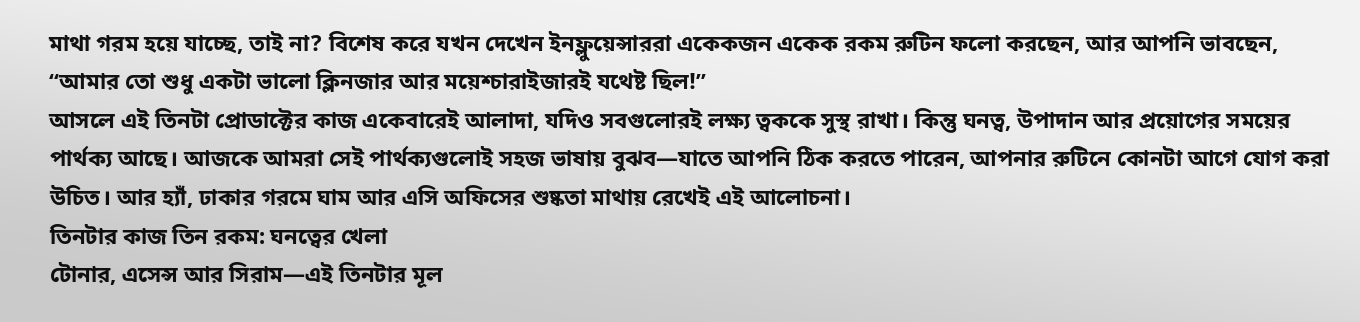মাথা গরম হয়ে যাচ্ছে, তাই না? বিশেষ করে যখন দেখেন ইনফ্লুয়েন্সাররা একেকজন একেক রকম রুটিন ফলো করছেন, আর আপনি ভাবছেন, “আমার তো শুধু একটা ভালো ক্লিনজার আর ময়েশ্চারাইজারই যথেষ্ট ছিল!”
আসলে এই তিনটা প্রোডাক্টের কাজ একেবারেই আলাদা, যদিও সবগুলোরই লক্ষ্য ত্বককে সুস্থ রাখা। কিন্তু ঘনত্ব, উপাদান আর প্রয়োগের সময়ের পার্থক্য আছে। আজকে আমরা সেই পার্থক্যগুলোই সহজ ভাষায় বুঝব—যাতে আপনি ঠিক করতে পারেন, আপনার রুটিনে কোনটা আগে যোগ করা উচিত। আর হ্যাঁ, ঢাকার গরমে ঘাম আর এসি অফিসের শুষ্কতা মাথায় রেখেই এই আলোচনা।
তিনটার কাজ তিন রকম: ঘনত্বের খেলা
টোনার, এসেন্স আর সিরাম—এই তিনটার মূল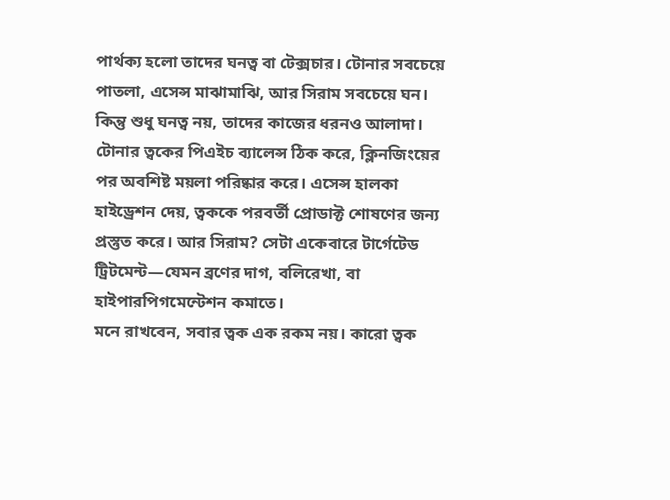পার্থক্য হলো তাদের ঘনত্ব বা টেক্সচার। টোনার সবচেয়ে পাতলা, এসেন্স মাঝামাঝি, আর সিরাম সবচেয়ে ঘন। কিন্তু শুধু ঘনত্ব নয়, তাদের কাজের ধরনও আলাদা।
টোনার ত্বকের পিএইচ ব্যালেন্স ঠিক করে, ক্লিনজিংয়ের পর অবশিষ্ট ময়লা পরিষ্কার করে। এসেন্স হালকা হাইড্রেশন দেয়, ত্বককে পরবর্তী প্রোডাক্ট শোষণের জন্য প্রস্তুত করে। আর সিরাম? সেটা একেবারে টার্গেটেড ট্রিটমেন্ট—যেমন ব্রণের দাগ, বলিরেখা, বা হাইপারপিগমেন্টেশন কমাতে।
মনে রাখবেন, সবার ত্বক এক রকম নয়। কারো ত্বক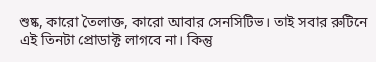শুষ্ক, কারো তৈলাক্ত, কারো আবার সেনসিটিভ। তাই সবার রুটিনে এই তিনটা প্রোডাক্ট লাগবে না। কিন্তু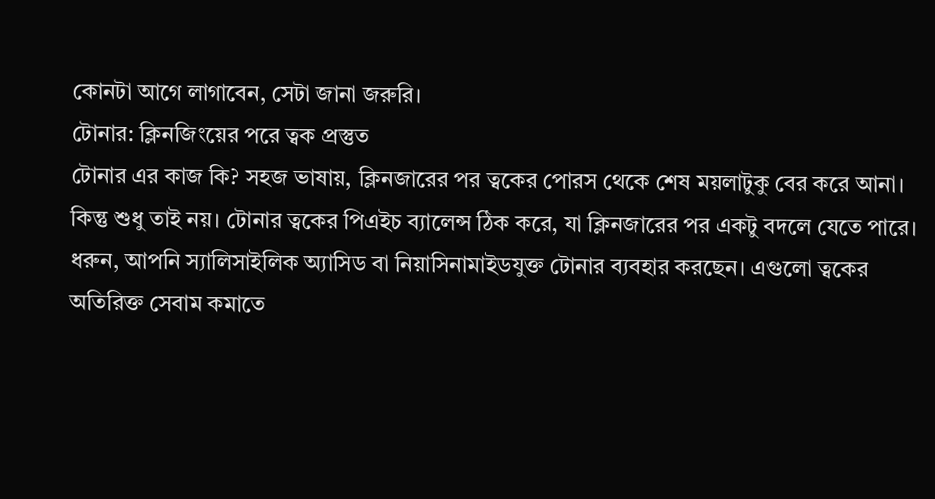কোনটা আগে লাগাবেন, সেটা জানা জরুরি।
টোনার: ক্লিনজিংয়ের পরে ত্বক প্রস্তুত
টোনার এর কাজ কি? সহজ ভাষায়, ক্লিনজারের পর ত্বকের পোরস থেকে শেষ ময়লাটুকু বের করে আনা। কিন্তু শুধু তাই নয়। টোনার ত্বকের পিএইচ ব্যালেন্স ঠিক করে, যা ক্লিনজারের পর একটু বদলে যেতে পারে।
ধরুন, আপনি স্যালিসাইলিক অ্যাসিড বা নিয়াসিনামাইডযুক্ত টোনার ব্যবহার করছেন। এগুলো ত্বকের অতিরিক্ত সেবাম কমাতে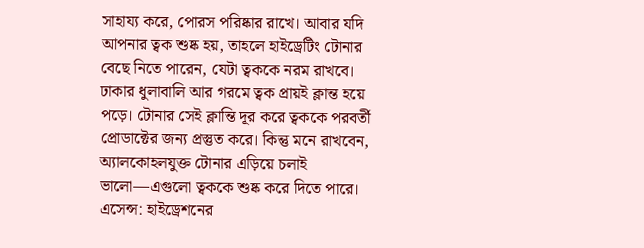সাহায্য করে, পোরস পরিষ্কার রাখে। আবার যদি আপনার ত্বক শুষ্ক হয়, তাহলে হাইড্রেটিং টোনার বেছে নিতে পারেন, যেটা ত্বককে নরম রাখবে।
ঢাকার ধুলাবালি আর গরমে ত্বক প্রায়ই ক্লান্ত হয়ে পড়ে। টোনার সেই ক্লান্তি দূর করে ত্বককে পরবর্তী প্রোডাক্টের জন্য প্রস্তুত করে। কিন্তু মনে রাখবেন, অ্যালকোহলযুক্ত টোনার এড়িয়ে চলাই ভালো—এগুলো ত্বককে শুষ্ক করে দিতে পারে।
এসেন্স: হাইড্রেশনের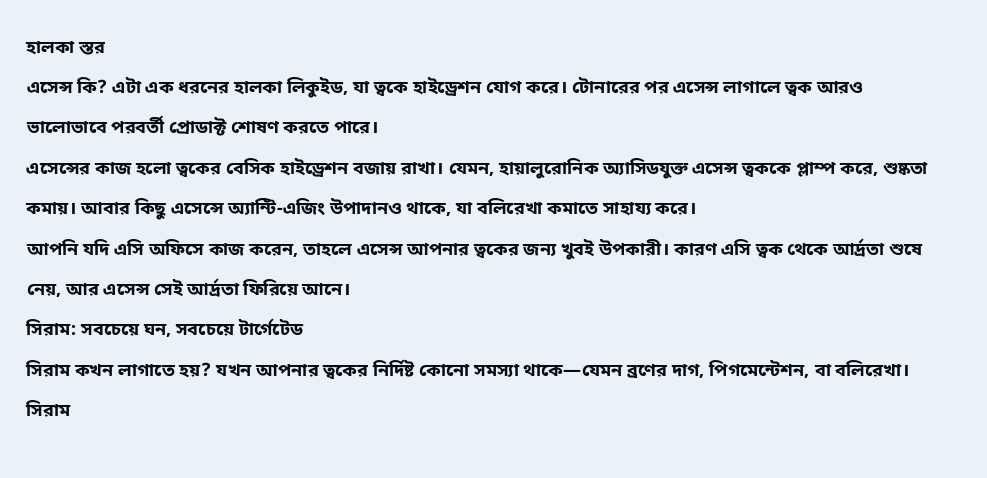হালকা স্তর
এসেন্স কি? এটা এক ধরনের হালকা লিকুইড, যা ত্বকে হাইড্রেশন যোগ করে। টোনারের পর এসেন্স লাগালে ত্বক আরও ভালোভাবে পরবর্তী প্রোডাক্ট শোষণ করতে পারে।
এসেন্সের কাজ হলো ত্বকের বেসিক হাইড্রেশন বজায় রাখা। যেমন, হায়ালুরোনিক অ্যাসিডযুক্ত এসেন্স ত্বককে প্লাম্প করে, শুষ্কতা কমায়। আবার কিছু এসেন্সে অ্যান্টি-এজিং উপাদানও থাকে, যা বলিরেখা কমাতে সাহায্য করে।
আপনি যদি এসি অফিসে কাজ করেন, তাহলে এসেন্স আপনার ত্বকের জন্য খুবই উপকারী। কারণ এসি ত্বক থেকে আর্দ্রতা শুষে নেয়, আর এসেন্স সেই আর্দ্রতা ফিরিয়ে আনে।
সিরাম: সবচেয়ে ঘন, সবচেয়ে টার্গেটেড
সিরাম কখন লাগাতে হয়? যখন আপনার ত্বকের নির্দিষ্ট কোনো সমস্যা থাকে—যেমন ব্রণের দাগ, পিগমেন্টেশন, বা বলিরেখা। সিরাম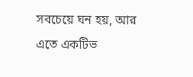সবচেয়ে ঘন হয়, আর এতে একটিভ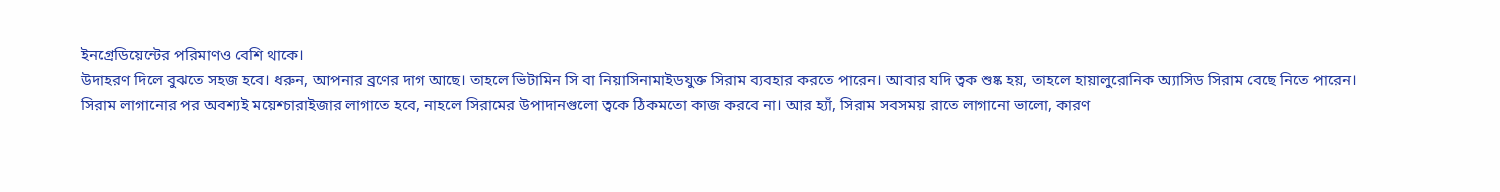ইনগ্রেডিয়েন্টের পরিমাণও বেশি থাকে।
উদাহরণ দিলে বুঝতে সহজ হবে। ধরুন, আপনার ব্রণের দাগ আছে। তাহলে ভিটামিন সি বা নিয়াসিনামাইডযুক্ত সিরাম ব্যবহার করতে পারেন। আবার যদি ত্বক শুষ্ক হয়, তাহলে হায়ালুরোনিক অ্যাসিড সিরাম বেছে নিতে পারেন।
সিরাম লাগানোর পর অবশ্যই ময়েশ্চারাইজার লাগাতে হবে, নাহলে সিরামের উপাদানগুলো ত্বকে ঠিকমতো কাজ করবে না। আর হ্যাঁ, সিরাম সবসময় রাতে লাগানো ভালো, কারণ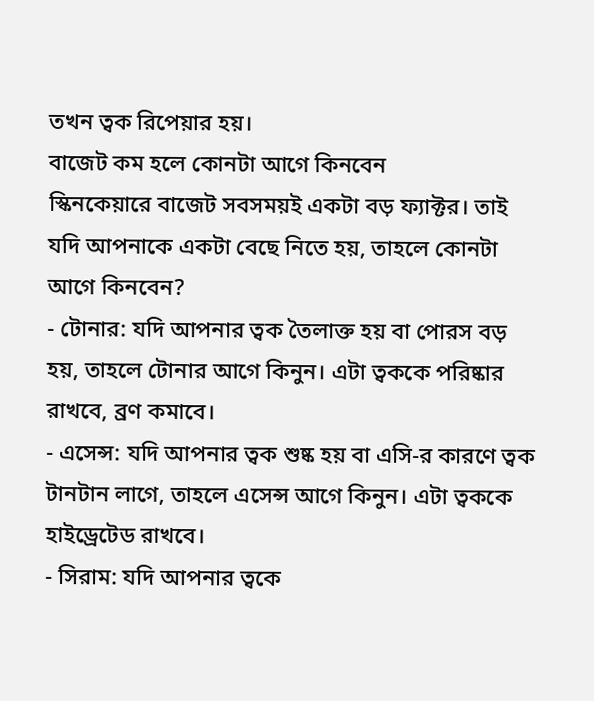তখন ত্বক রিপেয়ার হয়।
বাজেট কম হলে কোনটা আগে কিনবেন
স্কিনকেয়ারে বাজেট সবসময়ই একটা বড় ফ্যাক্টর। তাই যদি আপনাকে একটা বেছে নিতে হয়, তাহলে কোনটা আগে কিনবেন?
- টোনার: যদি আপনার ত্বক তৈলাক্ত হয় বা পোরস বড় হয়, তাহলে টোনার আগে কিনুন। এটা ত্বককে পরিষ্কার রাখবে, ব্রণ কমাবে।
- এসেন্স: যদি আপনার ত্বক শুষ্ক হয় বা এসি-র কারণে ত্বক টানটান লাগে, তাহলে এসেন্স আগে কিনুন। এটা ত্বককে হাইড্রেটেড রাখবে।
- সিরাম: যদি আপনার ত্বকে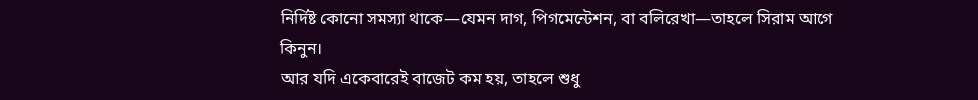নির্দিষ্ট কোনো সমস্যা থাকে—যেমন দাগ, পিগমেন্টেশন, বা বলিরেখা—তাহলে সিরাম আগে কিনুন।
আর যদি একেবারেই বাজেট কম হয়, তাহলে শুধু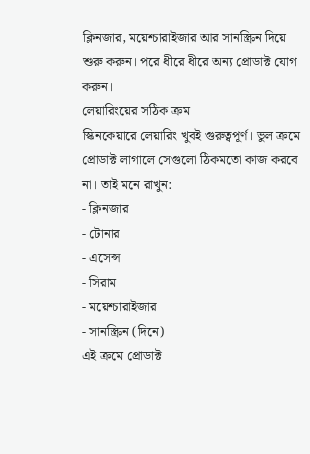ক্লিনজার, ময়েশ্চারাইজার আর সানস্ক্রিন দিয়ে শুরু করুন। পরে ধীরে ধীরে অন্য প্রোডাক্ট যোগ করুন।
লেয়ারিংয়ের সঠিক ক্রম
স্কিনকেয়ারে লেয়ারিং খুবই গুরুত্বপূর্ণ। ভুল ক্রমে প্রোডাক্ট লাগালে সেগুলো ঠিকমতো কাজ করবে না। তাই মনে রাখুন:
- ক্লিনজার
- টোনার
- এসেন্স
- সিরাম
- ময়েশ্চারাইজার
- সানস্ক্রিন (দিনে)
এই ক্রমে প্রোডাক্ট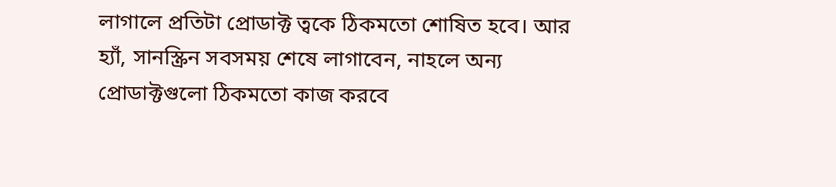লাগালে প্রতিটা প্রোডাক্ট ত্বকে ঠিকমতো শোষিত হবে। আর হ্যাঁ, সানস্ক্রিন সবসময় শেষে লাগাবেন, নাহলে অন্য প্রোডাক্টগুলো ঠিকমতো কাজ করবে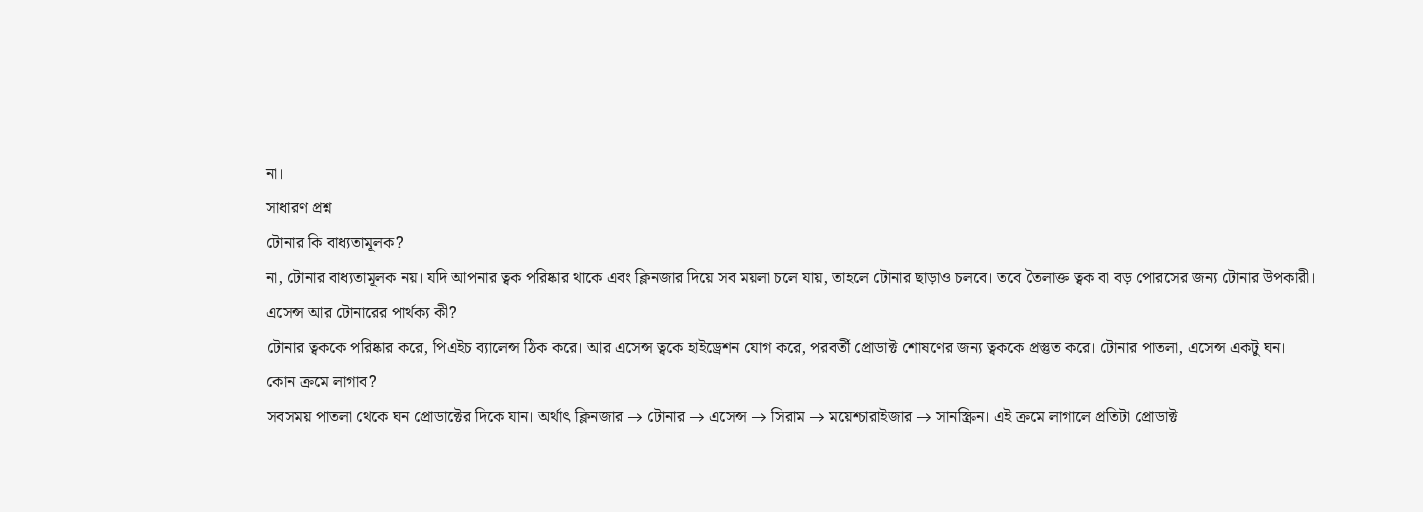না।
সাধারণ প্রশ্ন
টোনার কি বাধ্যতামূলক?
না, টোনার বাধ্যতামূলক নয়। যদি আপনার ত্বক পরিষ্কার থাকে এবং ক্লিনজার দিয়ে সব ময়লা চলে যায়, তাহলে টোনার ছাড়াও চলবে। তবে তৈলাক্ত ত্বক বা বড় পোরসের জন্য টোনার উপকারী।
এসেন্স আর টোনারের পার্থক্য কী?
টোনার ত্বককে পরিষ্কার করে, পিএইচ ব্যালেন্স ঠিক করে। আর এসেন্স ত্বকে হাইড্রেশন যোগ করে, পরবর্তী প্রোডাক্ট শোষণের জন্য ত্বককে প্রস্তুত করে। টোনার পাতলা, এসেন্স একটু ঘন।
কোন ক্রমে লাগাব?
সবসময় পাতলা থেকে ঘন প্রোডাক্টের দিকে যান। অর্থাৎ ক্লিনজার → টোনার → এসেন্স → সিরাম → ময়েশ্চারাইজার → সানস্ক্রিন। এই ক্রমে লাগালে প্রতিটা প্রোডাক্ট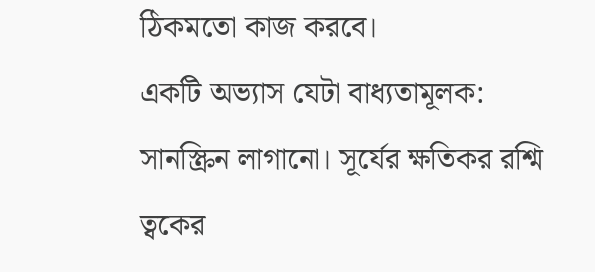ঠিকমতো কাজ করবে।
একটি অভ্যাস যেটা বাধ্যতামূলক: সানস্ক্রিন লাগানো। সূর্যের ক্ষতিকর রশ্মি ত্বকের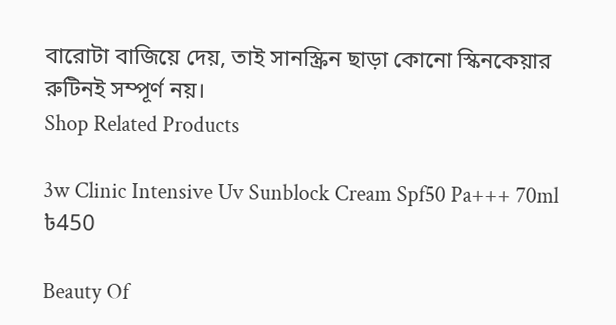বারোটা বাজিয়ে দেয়, তাই সানস্ক্রিন ছাড়া কোনো স্কিনকেয়ার রুটিনই সম্পূর্ণ নয়।
Shop Related Products

3w Clinic Intensive Uv Sunblock Cream Spf50 Pa+++ 70ml
৳450

Beauty Of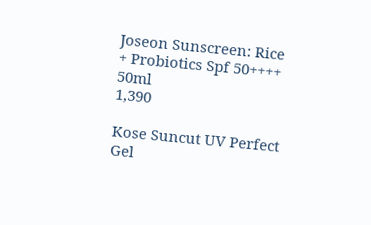Joseon Sunscreen: Rice + Probiotics Spf 50++++ 50ml
1,390

Kose Suncut UV Perfect Gel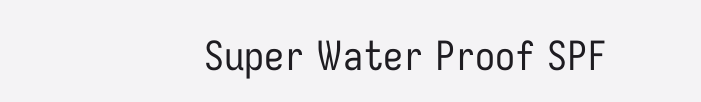Super Water Proof SPF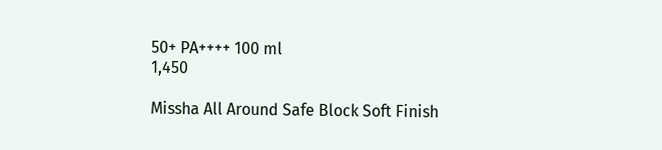50+ PA++++ 100 ml
1,450

Missha All Around Safe Block Soft Finish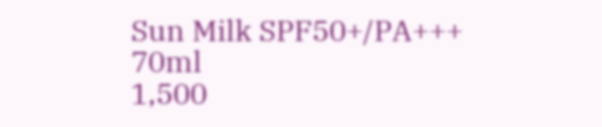Sun Milk SPF50+/PA+++ 70ml
1,500